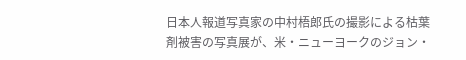日本人報道写真家の中村梧郎氏の撮影による枯葉剤被害の写真展が、米・ニューヨークのジョン・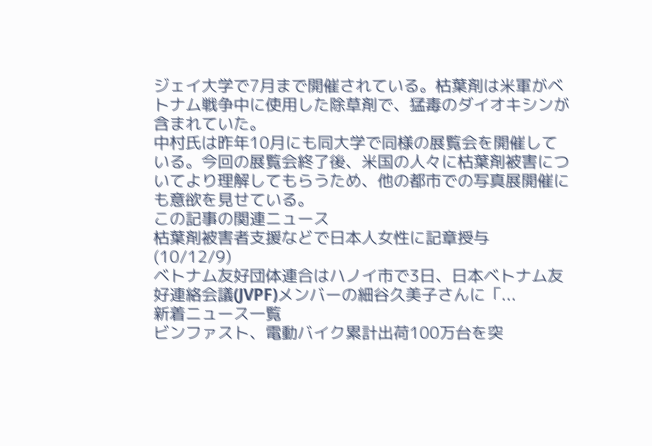ジェイ大学で7月まで開催されている。枯葉剤は米軍がベトナム戦争中に使用した除草剤で、猛毒のダイオキシンが含まれていた。
中村氏は昨年10月にも同大学で同様の展覧会を開催している。今回の展覧会終了後、米国の人々に枯葉剤被害についてより理解してもらうため、他の都市での写真展開催にも意欲を見せている。
この記事の関連ニュース
枯葉剤被害者支援などで日本人女性に記章授与 (10/12/9)
ベトナム友好団体連合はハノイ市で3日、日本ベトナム友好連絡会議(JVPF)メンバーの細谷久美子さんに「...
新着ニュース一覧
ビンファスト、電動バイク累計出荷100万台を突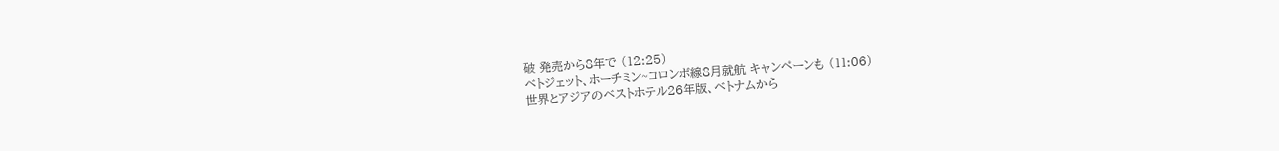破 発売から8年で (12:25)
ベトジェット、ホーチミン~コロンボ線8月就航 キャンペーンも (11:06)
世界とアジアのベストホテル26年版、ベトナムから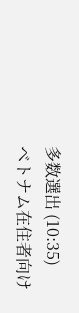多数選出 (10:35)
ベトナム在住者向け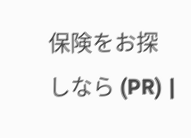保険をお探しなら (PR) |